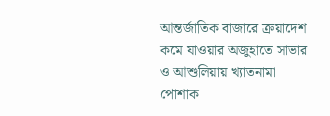আন্তর্জাতিক বাজারে ক্রয়াদেশ কমে যাওয়ার অজুহাতে সাভার ও আশুলিয়ায় খ্যাতনামা পোশাক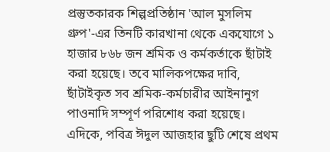প্রস্তুতকারক শিল্পপ্রতিষ্ঠান 'আল মুসলিম গ্রুপ'-এর তিনটি কারখানা থেকে একযোগে ১ হাজার ৮৬৮ জন শ্রমিক ও কর্মকর্তাকে ছাঁটাই করা হয়েছে। তবে মালিকপক্ষের দাবি, ছাঁটাইকৃত সব শ্রমিক-কর্মচারীর আইনানুগ পাওনাদি সম্পূর্ণ পরিশোধ করা হয়েছে।
এদিকে, পবিত্র ঈদুল আজহার ছুটি শেষে প্রথম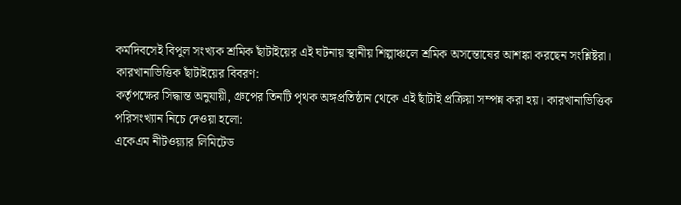কর্মদিবসেই বিপুল সংখ্যক শ্রমিক ছাঁটাইয়ের এই ঘটনায় স্থানীয় শিল্পাঞ্চলে শ্রমিক অসন্তোষের আশঙ্কা করছেন সংশ্লিষ্টরা।
কারখানাভিত্তিক ছাঁটাইয়ের বিবরণ:
কর্তৃপক্ষের সিদ্ধান্ত অনুযায়ী, গ্রুপের তিনটি পৃথক অঙ্গপ্রতিষ্ঠান থেকে এই ছাঁটাই প্রক্রিয়া সম্পন্ন করা হয়। কারখানাভিত্তিক পরিসংখ্যান নিচে দেওয়া হলো:
একেএম নীটওয়্যার লিমিটেড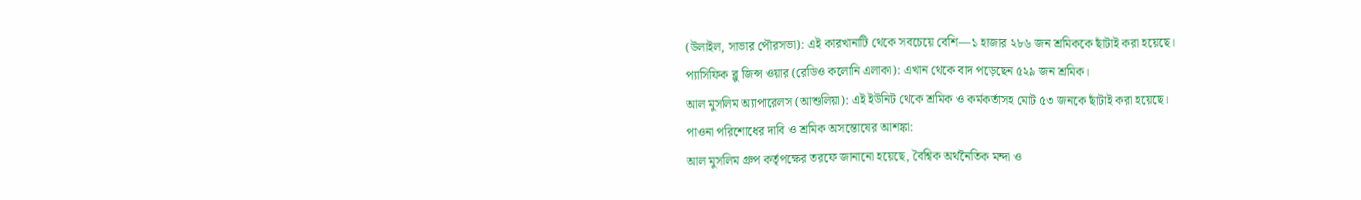(উলাইল, সাভার পৌরসভা): এই কারখানাটি থেকে সবচেয়ে বেশি—১ হাজার ২৮৬ জন শ্রমিককে ছাঁটাই করা হয়েছে।
প্যাসিফিক ব্লু জিন্স ওয়ার (রেডিও কলোনি এলাকা): এখান থেকে বাদ পড়েছেন ৫২৯ জন শ্রমিক।
আল মুসলিম অ্যাপারেলস (আশুলিয়া): এই ইউনিট থেকে শ্রমিক ও কর্মকর্তাসহ মোট ৫৩ জনকে ছাঁটাই করা হয়েছে।
পাওনা পরিশোধের দাবি ও শ্রমিক অসন্তোষের আশঙ্কা:
আল মুসলিম গ্রুপ কর্তৃপক্ষের তরফে জানানো হয়েছে, বৈশ্বিক অর্থনৈতিক মন্দা ও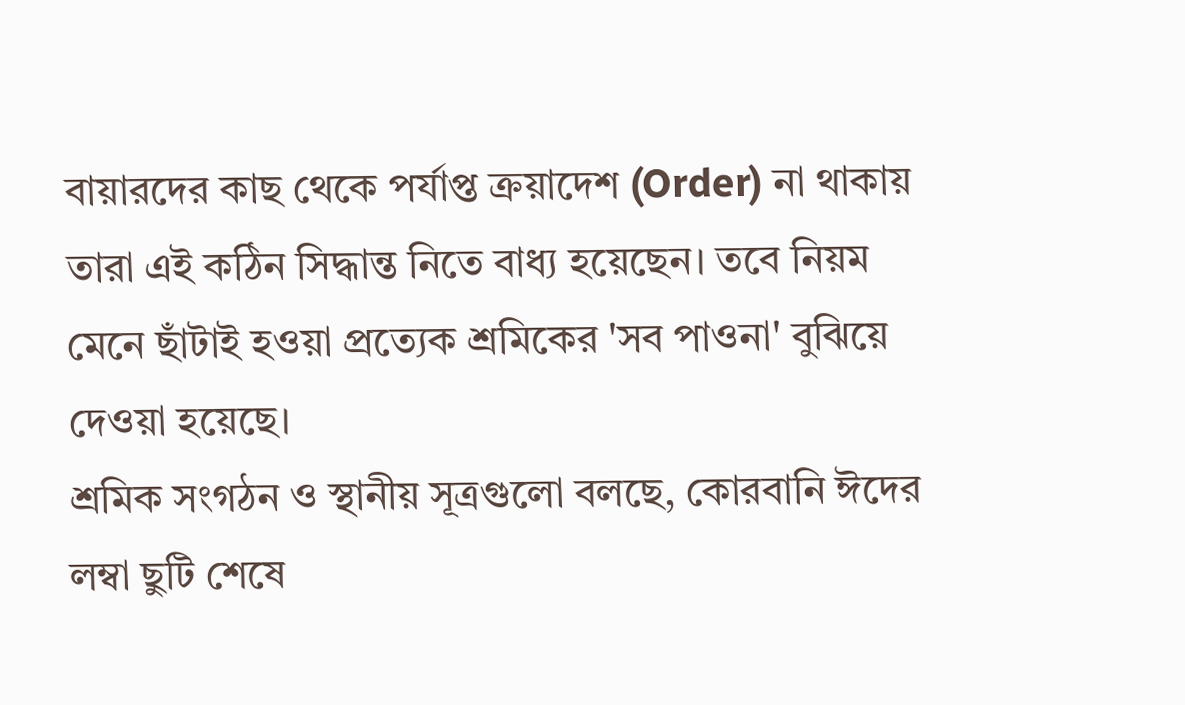বায়ারদের কাছ থেকে পর্যাপ্ত ক্রয়াদেশ (Order) না থাকায় তারা এই কঠিন সিদ্ধান্ত নিতে বাধ্য হয়েছেন। তবে নিয়ম মেনে ছাঁটাই হওয়া প্রত্যেক শ্রমিকের 'সব পাওনা' বুঝিয়ে দেওয়া হয়েছে।
শ্রমিক সংগঠন ও স্থানীয় সূত্রগুলো বলছে, কোরবানি ঈদের লম্বা ছুটি শেষে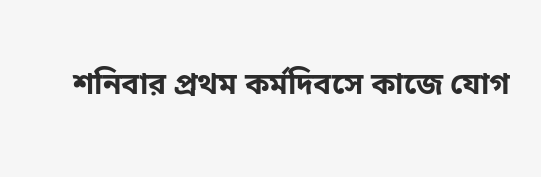শনিবার প্রথম কর্মদিবসে কাজে যোগ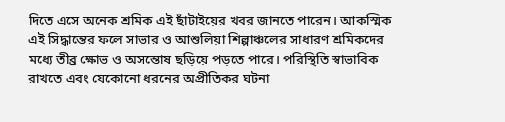দিতে এসে অনেক শ্রমিক এই ছাঁটাইয়ের খবর জানতে পারেন। আকস্মিক এই সিদ্ধান্তের ফলে সাভার ও আশুলিয়া শিল্পাঞ্চলের সাধারণ শ্রমিকদের মধ্যে তীব্র ক্ষোভ ও অসন্তোষ ছড়িয়ে পড়তে পারে। পরিস্থিতি স্বাভাবিক রাখতে এবং যেকোনো ধরনের অপ্রীতিকর ঘটনা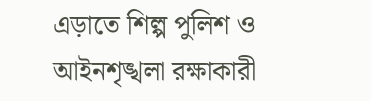এড়াতে শিল্প পুলিশ ও আইনশৃঙ্খলা রক্ষাকারী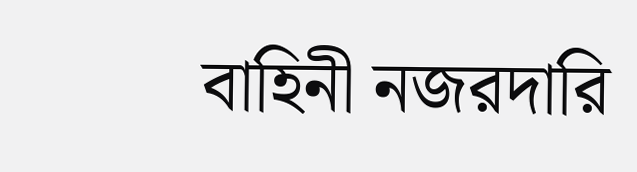বাহিনী নজরদারি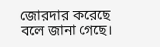জোরদার করেছে বলে জানা গেছে।